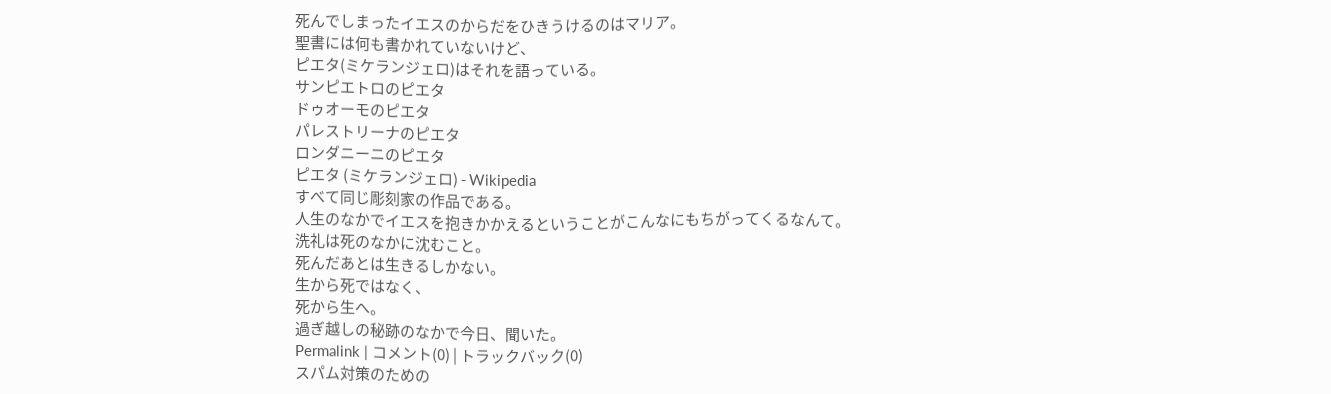死んでしまったイエスのからだをひきうけるのはマリア。
聖書には何も書かれていないけど、
ピエタ(ミケランジェロ)はそれを語っている。
サンピエトロのピエタ
ドゥオーモのピエタ
パレストリーナのピエタ
ロンダニーニのピエタ
ピエタ (ミケランジェロ) - Wikipedia
すべて同じ彫刻家の作品である。
人生のなかでイエスを抱きかかえるということがこんなにもちがってくるなんて。
洗礼は死のなかに沈むこと。
死んだあとは生きるしかない。
生から死ではなく、
死から生へ。
過ぎ越しの秘跡のなかで今日、聞いた。
Permalink | コメント(0) | トラックバック(0)
スパム対策のための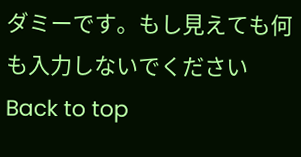ダミーです。もし見えても何も入力しないでください
Back to top